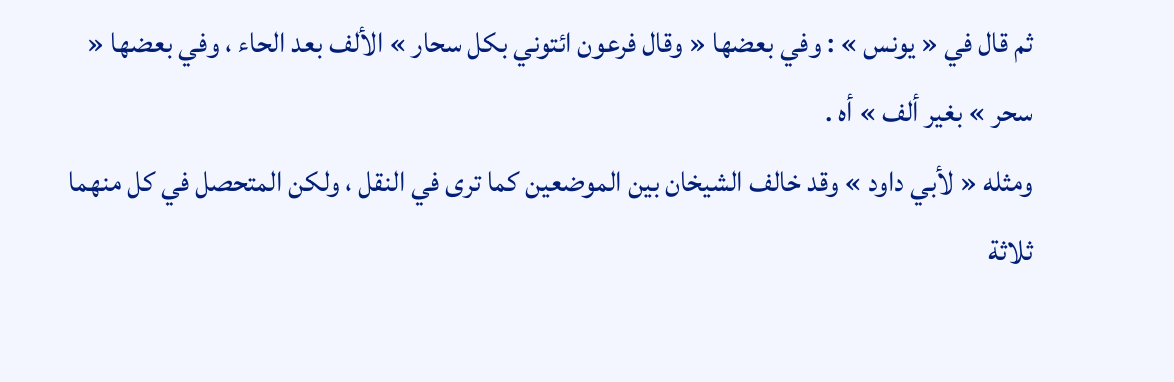ثم قال في « يونس » : وفي بعضها « وقال فرعون ائتوني بكل سحار » الألف بعد الحاء ، وفي بعضها « سحر » بغير ألف » أه .
ومثله « لأبي داود » وقد خالف الشيخان بين الموضعين كما ترى في النقل ، ولكن المتحصل في كل منهما ثلاثة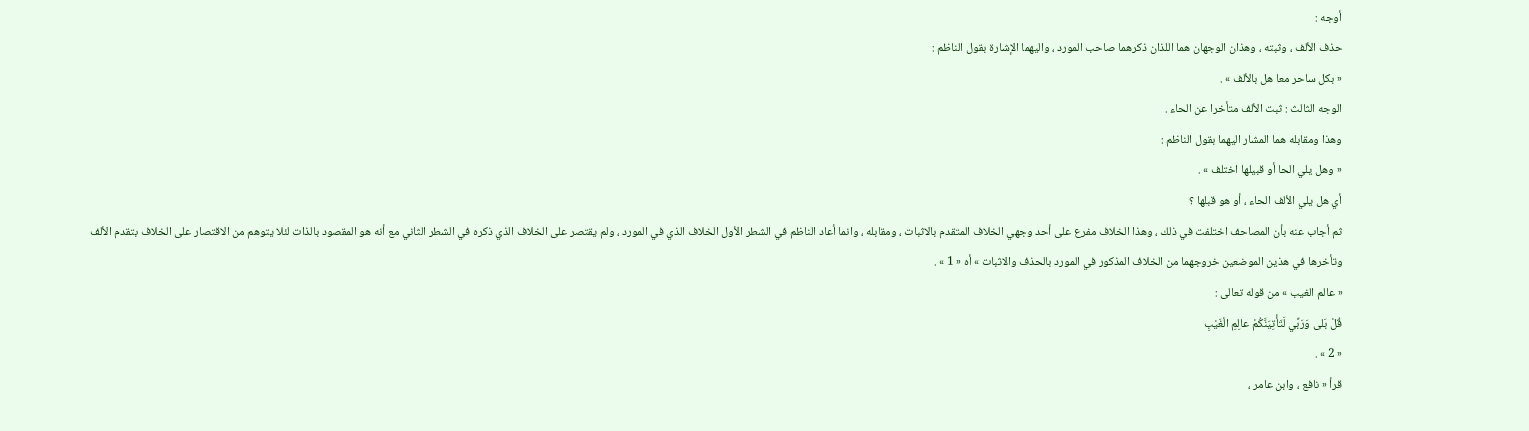أوجه :
حذف الألف ، وثبته ، وهذان الوجهان هما اللذان ذكرهما صاحب المورد ، واليهما الإشارة بقول الناظم :
« بكل ساحر معا هل بالألف » .
الوجه الثالث : ثبت الألف متأخرا عن الحاء .
وهذا ومقابله هما المشار اليهما بقول الناظم :
« وهل يلي الحا أو قبيلها اختلف » .
أي هل يلي الألف الحاء ، أو هو قبلها ؟
ثم أجاب عنه بأن المصاحف اختلفت في ذلك ، وهذا الخلاف مفرع على أحد وجهي الخلاف المتقدم بالاثبات ، ومقابله ، وانما أعاد الناظم في الشطر الأول الخلاف الذي في المورد ، ولم يقتصر على الخلاف الذي ذكره في الشطر الثاني مع أنه هو المقصود بالذات لئلا يتوهم من الاقتصار على الخلاف بتقدم الألف وتأخرها في هذين الموضعين خروجهما من الخلاف المذكور في المورد بالحذف والاثبات » أه « 1 » .
« عالم الغيب » من قوله تعالى :
قُلْ بَلى وَرَبِّي لَتَأْتِيَنَّكُمْ عالِمِ الْغَيْبِ
« 2 » .
قرأ « نافع ، وابن عامر ،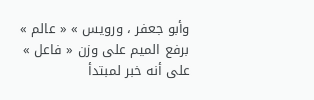وأبو جعفر ، ورويس » « عالم » برفع الميم على وزن « فاعل » على أنه خبر لمبتدأ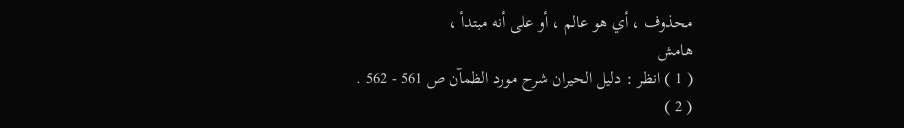محذوف ، أي هو عالم ، أو على أنه مبتدأ ،
هامش
( 1 ) انظر : دليل الحيران شرح مورد الظمآن ص 561 - 562 .
( 2 )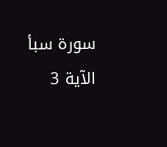سورة سبأ الآية 3